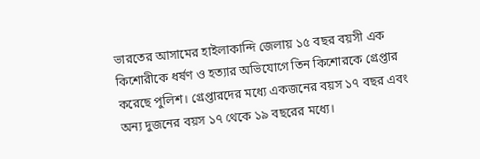ভারতের আসামের হাইলাকান্দি জেলায় ১৫ বছর বয়সী এক কিশোরীকে ধর্ষণ ও হত্যার অভিযোগে তিন কিশোরকে গ্রেপ্তার করেছে পুলিশ। গ্রেপ্তারদের মধ্যে একজনের বয়স ১৭ বছর এবং অন্য দুজনের বয়স ১৭ থেকে ১৯ বছরের মধ্যে।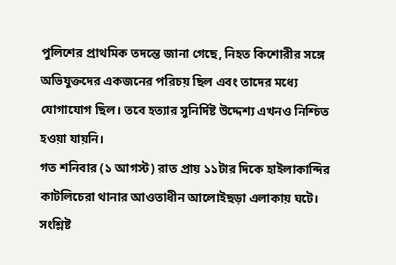পুলিশের প্রাথমিক তদন্তে জানা গেছে, নিহত কিশোরীর সঙ্গে অভিযুক্তদের একজনের পরিচয় ছিল এবং তাদের মধ্যে যোগাযোগ ছিল। তবে হত্যার সুনির্দিষ্ট উদ্দেশ্য এখনও নিশ্চিত হওয়া যায়নি।
গত শনিবার (১ আগস্ট) রাত প্রায় ১১টার দিকে হাইলাকান্দির কাটলিচেরা থানার আওতাধীন আলোইছড়া এলাকায় ঘটে।
সংশ্লিষ্ট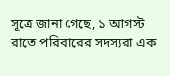সূত্রে জানা গেছে, ১ আগস্ট রাতে পরিবারের সদস্যরা এক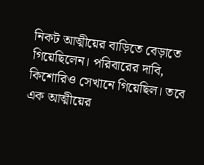নিকট আত্মীয়ের বাড়িতে বেড়াতে গিয়েছিলেন। পরিবারের দাবি, কিশোরিও সেখানে গিয়েছিল। তবে এক আত্মীয়ের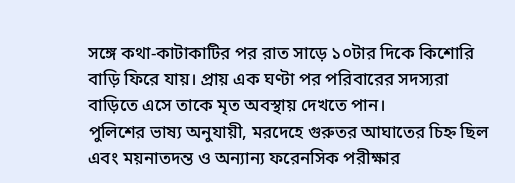সঙ্গে কথা-কাটাকাটির পর রাত সাড়ে ১০টার দিকে কিশোরি বাড়ি ফিরে যায়। প্রায় এক ঘণ্টা পর পরিবারের সদস্যরা বাড়িতে এসে তাকে মৃত অবস্থায় দেখতে পান।
পুলিশের ভাষ্য অনুযায়ী, মরদেহে গুরুতর আঘাতের চিহ্ন ছিল এবং ময়নাতদন্ত ও অন্যান্য ফরেনসিক পরীক্ষার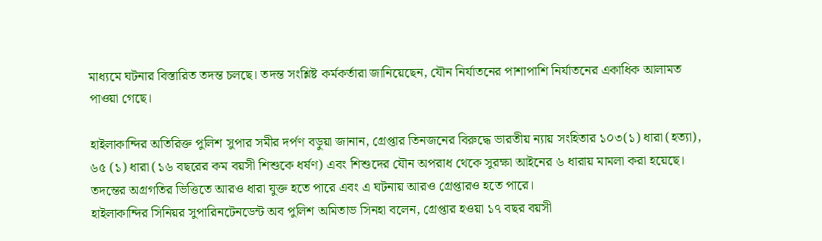মাধ্যমে ঘটনার বিস্তারিত তদন্ত চলছে। তদন্ত সংশ্লিষ্ট কর্মকর্তারা জানিয়েছেন, যৌন নির্যাতনের পাশাপাশি নির্যাতনের একাধিক আলামত পাওয়া গেছে।

হাইলাকান্দির অতিরিক্ত পুলিশ সুপার সমীর দর্পণ বড়ুয়া জানান, গ্রেপ্তার তিনজনের বিরুদ্ধে ভারতীয় ন্যায় সংহিতার ১০৩(১) ধারা (হত্যা), ৬৫ (১) ধারা (১৬ বছরের কম বয়সী শিশুকে ধর্ষণ) এবং শিশুদের যৌন অপরাধ থেকে সুরক্ষা আইনের ৬ ধারায় মামলা করা হয়েছে। তদন্তের অগ্রগতির ভিত্তিতে আরও ধারা যুক্ত হতে পারে এবং এ ঘটনায় আরও গ্রেপ্তারও হতে পারে।
হাইলাকান্দির সিনিয়র সুপারিনটেনডেন্ট অব পুলিশ অমিতাভ সিনহা বলেন, গ্রেপ্তার হওয়া ১৭ বছর বয়সী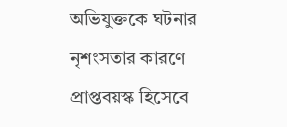অভিযুক্তকে ঘটনার নৃশংসতার কারণে প্রাপ্তবয়স্ক হিসেবে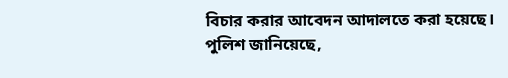বিচার করার আবেদন আদালতে করা হয়েছে।
পুলিশ জানিয়েছে,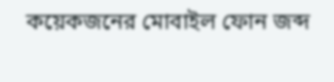কয়েকজনের মোবাইল ফোন জব্দ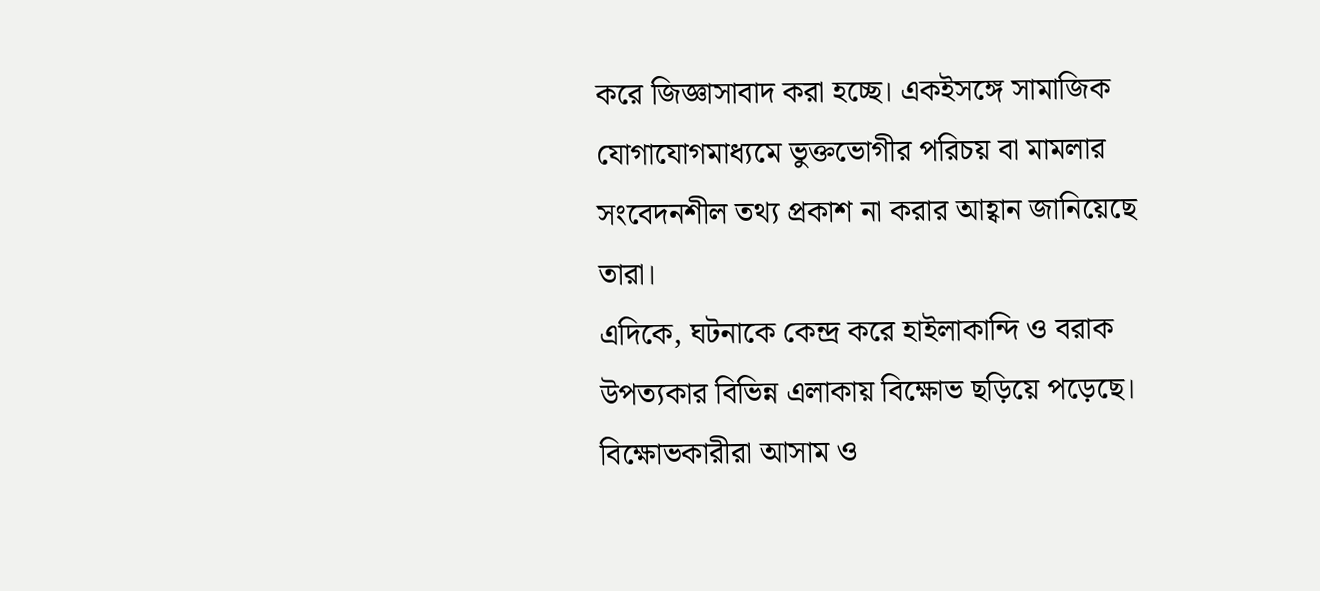করে জিজ্ঞাসাবাদ করা হচ্ছে। একইসঙ্গে সামাজিক যোগাযোগমাধ্যমে ভুক্তভোগীর পরিচয় বা মামলার সংবেদনশীল তথ্য প্রকাশ না করার আহ্বান জানিয়েছে তারা।
এদিকে, ঘটনাকে কেন্দ্র করে হাইলাকান্দি ও বরাক উপত্যকার বিভিন্ন এলাকায় বিক্ষোভ ছড়িয়ে পড়েছে। বিক্ষোভকারীরা আসাম ও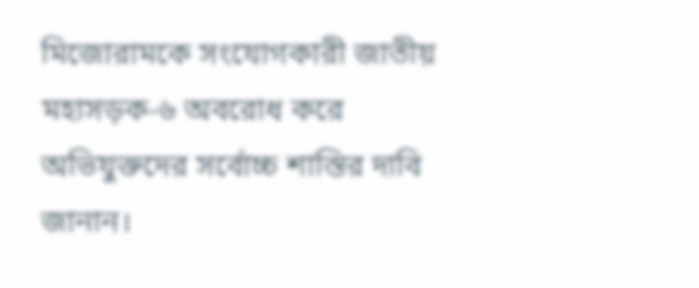মিজোরামকে সংযোগকারী জাতীয় মহাসড়ক-৬ অবরোধ করে অভিযুক্তদের সর্বোচ্চ শাস্তির দাবি জানান।